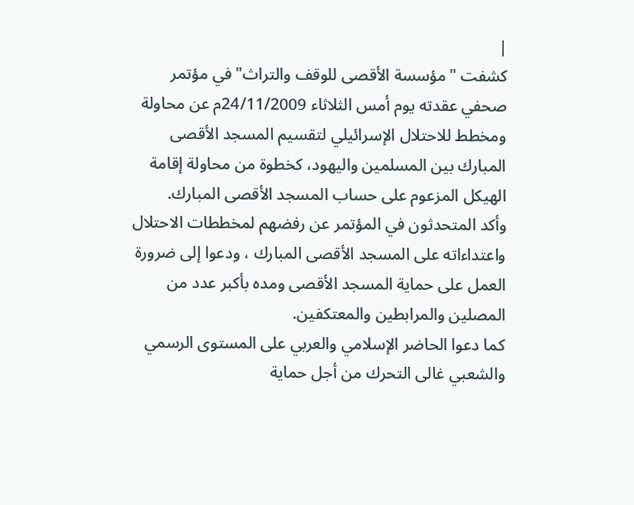|
كشفت "مؤسسة الأقصى للوقف والتراث" في مؤتمر صحفي عقدته يوم أمس الثلاثاء 24/11/2009م عن محاولة ومخطط للاحتلال الإسرائيلي لتقسيم المسجد الأقصى المبارك بين المسلمين واليهود، كخطوة من محاولة إقامة الهيكل المزعوم على حساب المسجد الأقصى المبارك.
وأكد المتحدثون في المؤتمر عن رفضهم لمخططات الاحتلال واعتداءاته على المسجد الأقصى المبارك ، ودعوا إلى ضرورة العمل على حماية المسجد الأقصى ومده بأكبر عدد من المصلين والمرابطين والمعتكفين.
كما دعوا الحاضر الإسلامي والعربي على المستوى الرسمي والشعبي غالى التحرك من أجل حماية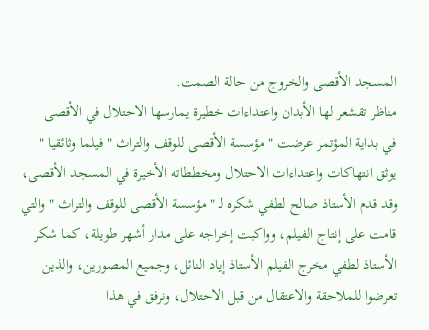المسجد الأقصى والخروج من حالة الصمت.
مناظر تقشعر لها الأبدان واعتداءات خطيرة يمارسها الاحتلال في الأقصى
في بداية المؤتمر عرضت " مؤسسة الأقصى للوقف والتراث " فيلما وثائقيا " يوثق انتهاكات واعتداءات الاحتلال ومخططاته الأخيرة في المسجد الأقصى، وقد قدم الأستاذ صالح لطفي شكره لـ " مؤسسة الأقصى للوقف والتراث " والتي قامت على إنتاج الفيلم، وواكبت إخراجه على مدار أشهر طويلة، كما شكر الأستاذ لطفي مخرج الفيلم الأستاذ إياد النائل، وجميع المصورين، والذين تعرضوا للملاحقة والاعتقال من قبل الاحتلال، ونرفق في هذا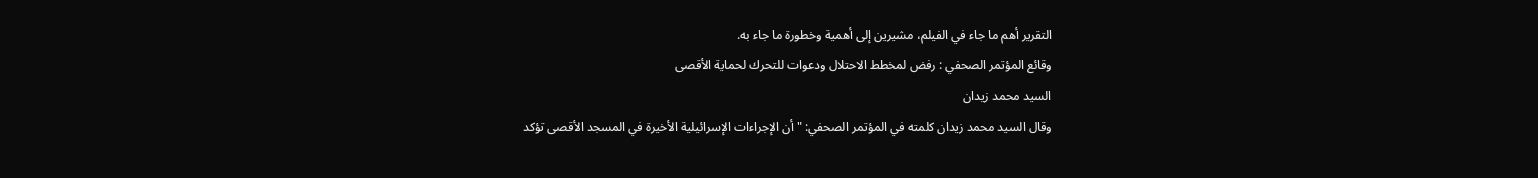التقرير أهم ما جاء في الفيلم، مشيرين إلى أهمية وخطورة ما جاء به.
وقائع المؤتمر الصحفي : رفض لمخطط الاحتلال ودعوات للتحرك لحماية الأقصى
السيد محمد زيدان
وقال السيد محمد زيدان كلمته في المؤتمر الصحفي: "أن الإجراءات الإسرائيلية الأخيرة في المسجد الأقصى تؤكد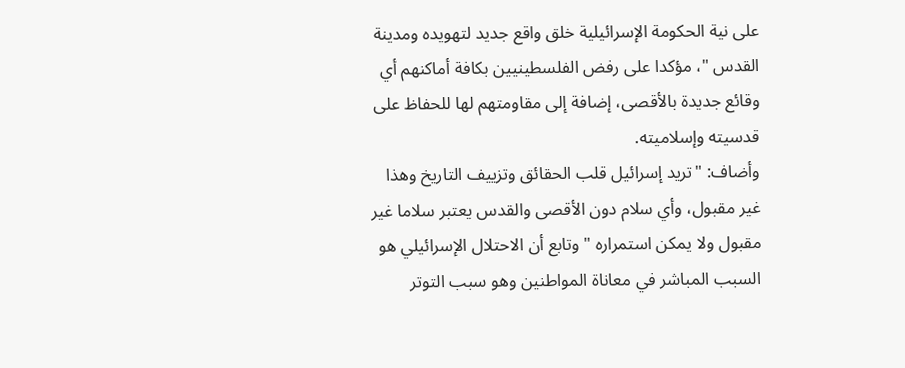على نية الحكومة الإسرائيلية خلق واقع جديد لتهويده ومدينة القدس "، مؤكدا على رفض الفلسطينيين بكافة أماكنهم أي وقائع جديدة بالأقصى، إضافة إلى مقاومتهم لها للحفاظ على قدسيته وإسلاميته.
وأضاف: "تريد إسرائيل قلب الحقائق وتزييف التاريخ وهذا غير مقبول، وأي سلام دون الأقصى والقدس يعتبر سلاما غير مقبول ولا يمكن استمراره " وتابع أن الاحتلال الإسرائيلي هو السبب المباشر في معاناة المواطنين وهو سبب التوتر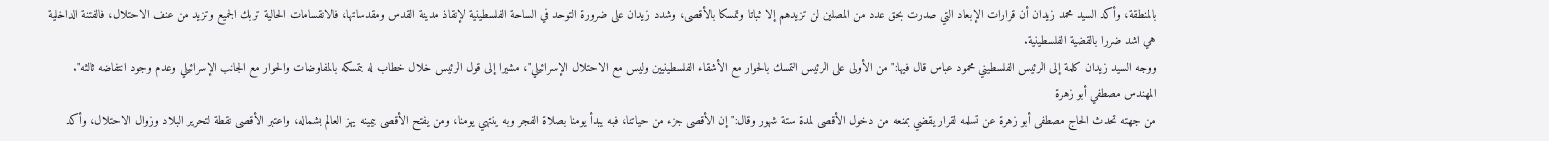بالمنطقة، وأكد السيد محمد زيدان أن قرارات الإبعاد التي صدرت بحق عدد من المصلين لن تزيدهم إلا ثباتا وتمسكا بالأقصى، وشدد زيدان على ضرورة التوحد في الساحة الفلسطينية لإنقاذ مدينة القدس ومقدساتها، فالانقسامات الحالية تربك الجميع وتزيد من عنف الاحتلال، فالفتنة الداخلية هي اشد ضررا بالقضية الفلسطينية.
ووجه السيد زيدان كلمة إلى الرئيس الفلسطيني محمود عباس قال فيها:" من الأولى على الرئيس التمسك بالحوار مع الأشقاء الفلسطينيين وليس مع الاحتلال الإسرائيلي"، مشيرا إلى قول الرئيس خلال خطاب له بتمسكه بالمفاوضات والحوار مع الجانب الإسرائيلي وعدم وجود انتفاضه ثالثه".
المهندس مصطفي أبو زهرة
من جهته تحدث الحاج مصطفى أبو زهرة عن تسلمه لقرار يقضي بمنعه من دخول الأقصى لمدة ستة شهور وقال:" إن الأقصى جزء من حياتنا، فبه يبدأ يومنا بصلاة الفجر وبه ينتهي يومنا، ومن يفتح الأقصى بيمينه يهز العالم بشماله، واعتبر الأقصى نقطة لتحرير البلاد وزوال الاحتلال، وأكد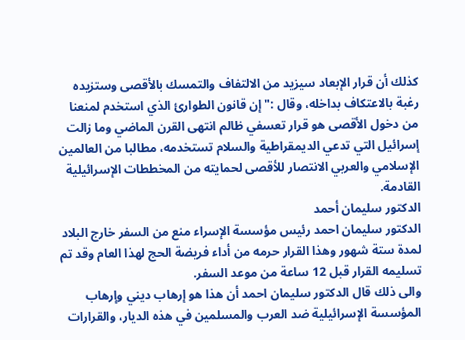كذلك أن قرار الإبعاد سيزيد من الالتفاف والتمسك بالأقصى وستزيده رغبة بالاعتكاف بداخله، وقال :" إن قانون الطوارئ الذي استخدم لمنعنا من دخول الأقصى هو قرار تعسفي ظالم انتهى القرن الماضي وما زالت إسرائيل التي تدعي الديمقراطية والسلام تستخدمه، مطالبا من العالمين الإسلامي والعربي الانتصار للأقصى لحمايته من المخططات الإسرائيلية القادمة.
الدكتور سليمان أحمد
الدكتور سليمان احمد رئيس مؤسسة الإسراء منع من السفر خارج البلاد لمدة ستة شهور وهذا القرار حرمه من أداء فريضة الحج لهذا العام وقد تم تسليمه القرار قبل 12 ساعة من موعد السفر.
والى ذلك قال الدكتور سليمان احمد أن هذا هو إرهاب ديني وإرهاب المؤسسة الإسرائيلية ضد العرب والمسلمين في هذه الديار، والقرارات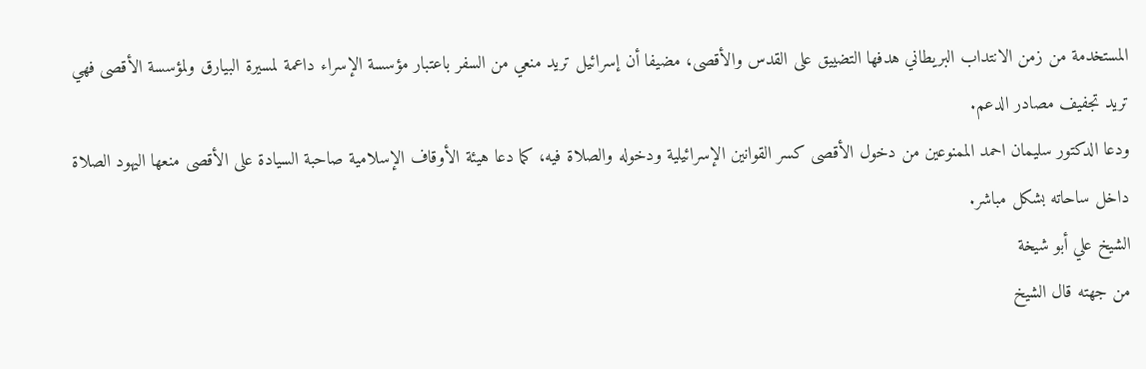المستخدمة من زمن الانتداب البريطاني هدفها التضييق على القدس والأقصى، مضيفا أن إسرائيل تريد منعي من السفر باعتبار مؤسسة الإسراء داعمة لمسيرة البيارق ولمؤسسة الأقصى فهي تريد تجفيف مصادر الدعم.
ودعا الدكتور سليمان احمد الممنوعين من دخول الأقصى كسر القوانين الإسرائيلية ودخوله والصلاة فيه، كما دعا هيئة الأوقاف الإسلامية صاحبة السيادة على الأقصى منعها اليهود الصلاة داخل ساحاته بشكل مباشر.
الشيخ علي أبو شيخة
من جهته قال الشيخ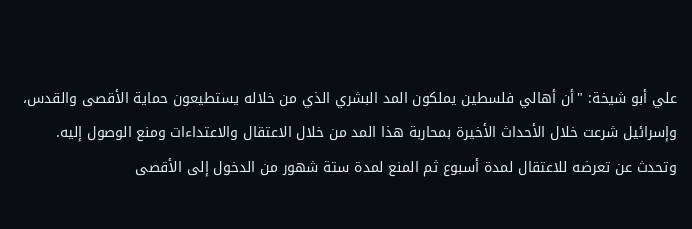علي أبو شيخة: "أن أهالي فلسطين يملكون المد البشري الذي من خلاله يستطيعون حماية الأقصى والقدس، وإسرائيل شرعت خلال الأحداث الأخيرة بمحاربة هذا المد من خلال الاعتقال والاعتداءات ومنع الوصول إليه.
وتحدث عن تعرضه للاعتقال لمدة أسبوع ثم المنع لمدة ستة شهور من الدخول إلى الأقصى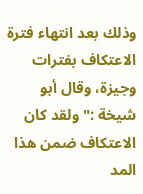وذلك بعد انتهاء فترة الاعتكاف بفترات وجيزة، وقال أبو شيخة :" ولقد كان الاعتكاف ضمن هذا المد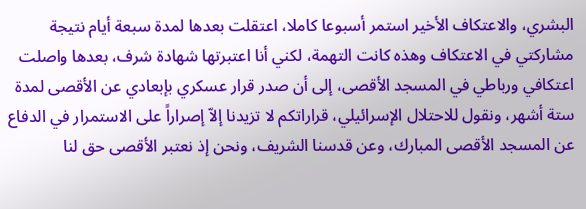البشري، والاعتكاف الأخير استمر أسبوعا كاملا، اعتقلت بعدها لمدة سبعة أيام نتيجة مشاركتي في الاعتكاف وهذه كانت التهمة، لكني أنا اعتبرتها شهادة شرف، بعدها واصلت اعتكافي ورباطي في المسجد الأقصى، إلى أن صدر قرار عسكري بإبعادي عن الأقصى لمدة ستة أشهر، ونقول للاحتلال الإسرائيلي، قراراتكم لا تزيدنا إلاّ إصراراً على الاستمرار في الدفاع عن المسجد الأقصى المبارك، وعن قدسنا الشريف، ونحن إذ نعتبر الأقصى حق لنا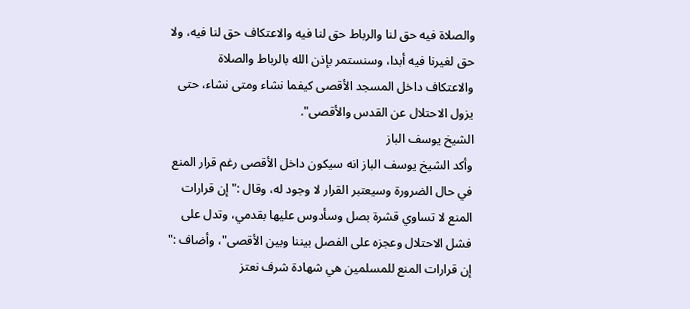والصلاة فيه حق لنا والرباط حق لنا فيه والاعتكاف حق لنا فيه، ولا حق لغيرنا فيه أبدا، وسنستمر بإذن الله بالرباط والصلاة والاعتكاف داخل المسجد الأقصى كيفما نشاء ومتى نشاء، حتى يزول الاحتلال عن القدس والأقصى".
الشيخ يوسف الباز
وأكد الشيخ يوسف الباز انه سيكون داخل الأقصى رغم قرار المنع في حال الضرورة وسيعتبر القرار لا وجود له، وقال :" إن قرارات المنع لا تساوي قشرة بصل وسأدوس عليها بقدمي، وتدل على فشل الاحتلال وعجزه على الفصل بيننا وبين الأقصى"، وأضاف :" إن قرارات المنع للمسلمين هي شهادة شرف نعتز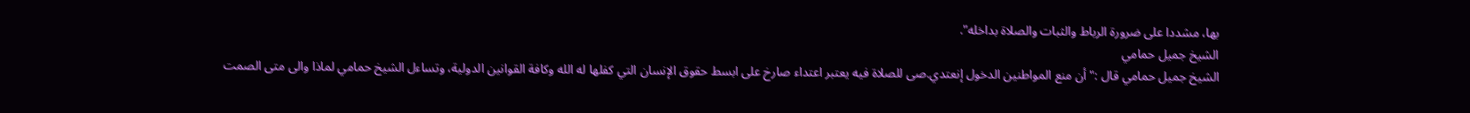بها، مشددا على ضرورة الرباط والثبات والصلاة بداخله".
الشيخ جميل حمامي
الشيخ جميل حمامي قال :" أن منع المواطنين الدخول إنعتدي.صى للصلاة فيه يعتبر اعتداء صارخ على ابسط حقوق الإنسان التي كفلها له الله وكافة القوانين الدولية، وتساءل الشيخ حمامي لماذا والى متى الصمت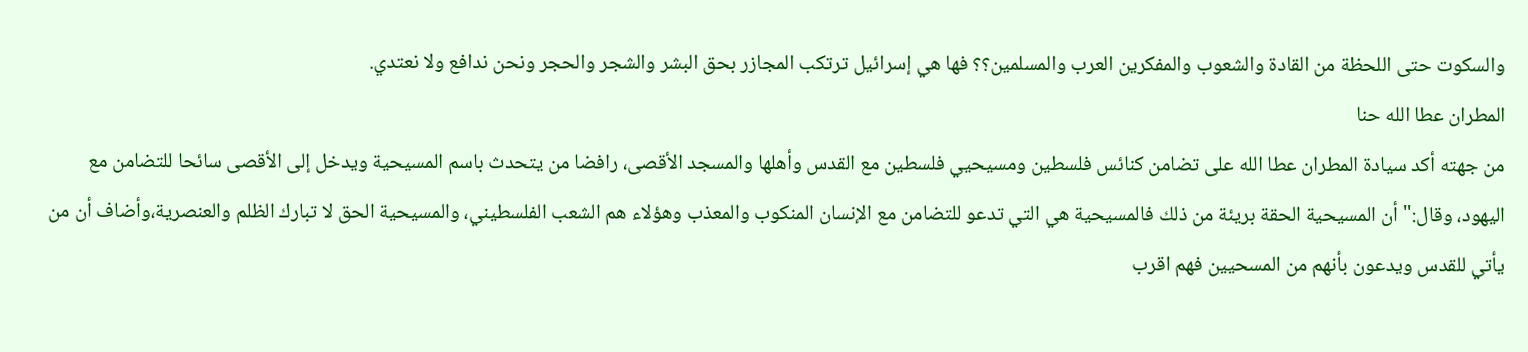والسكوت حتى اللحظة من القادة والشعوب والمفكرين العرب والمسلمين؟؟ فها هي إسرائيل ترتكب المجازر بحق البشر والشجر والحجر ونحن ندافع ولا نعتدي.
المطران عطا الله حنا
من جهته أكد سيادة المطران عطا الله على تضامن كنائس فلسطين ومسيحيي فلسطين مع القدس وأهلها والمسجد الأقصى، رافضا من يتحدث باسم المسيحية ويدخل إلى الأقصى سائحا للتضامن مع اليهود، وقال:" أن المسيحية الحقة بريئة من ذلك فالمسيحية هي التي تدعو للتضامن مع الإنسان المنكوب والمعذب وهؤلاء هم الشعب الفلسطيني، والمسيحية الحق لا تبارك الظلم والعنصرية،وأضاف أن من يأتي للقدس ويدعون بأنهم من المسحيين فهم اقرب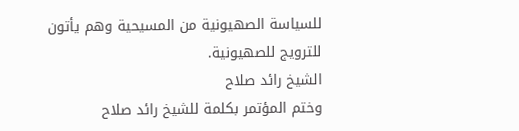للسياسة الصهيونية من المسيحية وهم يأتون للترويج للصهيونية.
الشيخ رائد صلاح
وختم المؤتمر بكلمة للشيخ رائد صلاح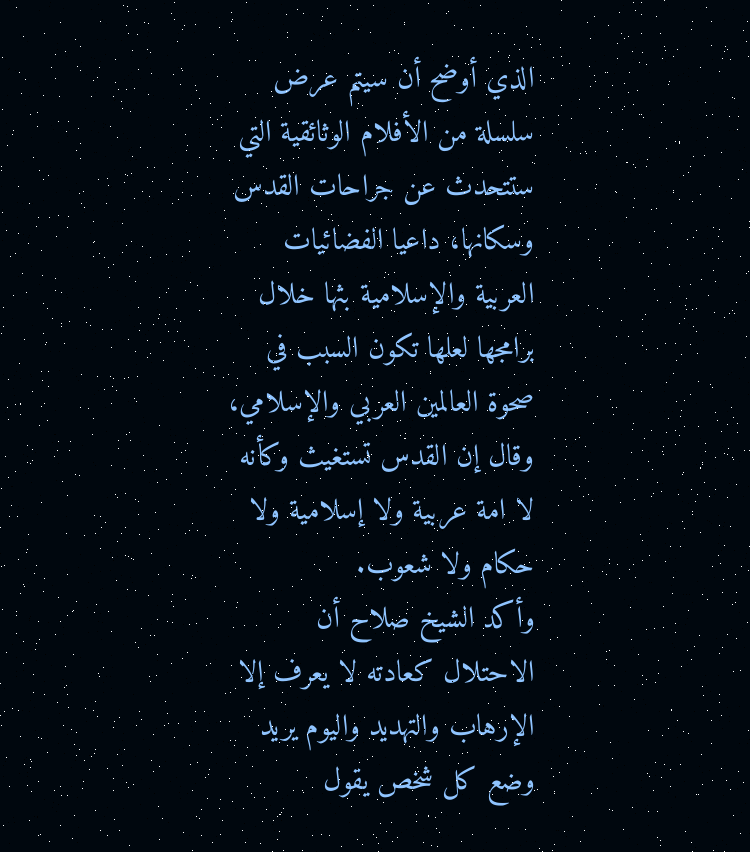الذي أوضح أن سيتم عرض سلسلة من الأفلام الوثائقية التي ستتحدث عن جراحات القدس وسكانها، داعيا الفضائيات العربية والإسلامية بثها خلال برامجها لعلها تكون السبب في صحوة العالمين العربي والإسلامي، وقال إن القدس تستغيث وكأنه لا امة عربية ولا إسلامية ولا حكام ولا شعوب.
وأكد الشيخ صلاح أن الاحتلال كعادته لا يعرف إلا الإرهاب والتهديد واليوم يريد وضع كل شخص يقول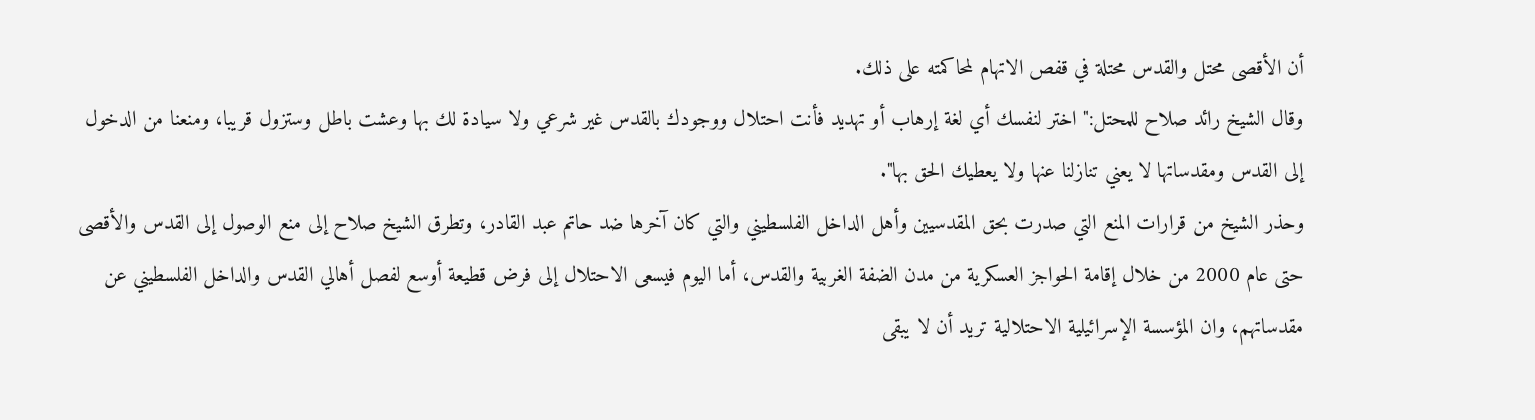أن الأقصى محتل والقدس محتلة في قفص الاتهام لمحاكمته على ذلك.
وقال الشيخ رائد صلاح للمحتل:" اختر لنفسك أي لغة إرهاب أو تهديد فأنت احتلال ووجودك بالقدس غير شرعي ولا سيادة لك بها وعشت باطل وستزول قريبا، ومنعنا من الدخول إلى القدس ومقدساتها لا يعني تنازلنا عنها ولا يعطيك الحق بها".
وحذر الشيخ من قرارات المنع التي صدرت بحق المقدسيين وأهل الداخل الفلسطيني والتي كان آخرها ضد حاتم عبد القادر، وتطرق الشيخ صلاح إلى منع الوصول إلى القدس والأقصى حتى عام 2000 من خلال إقامة الحواجز العسكرية من مدن الضفة الغربية والقدس، أما اليوم فيسعى الاحتلال إلى فرض قطيعة أوسع لفصل أهالي القدس والداخل الفلسطيني عن مقدساتهم، وان المؤسسة الإسرائيلية الاحتلالية تريد أن لا يبقى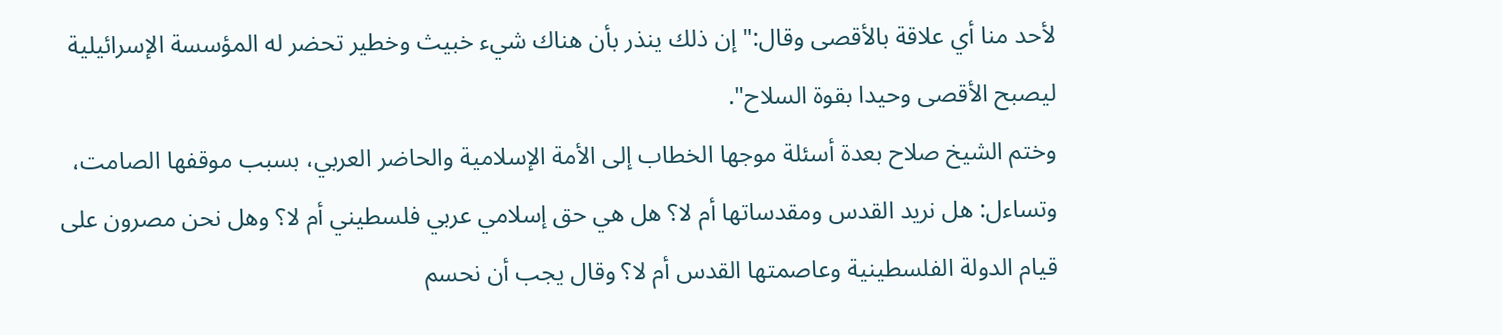لأحد منا أي علاقة بالأقصى وقال:" إن ذلك ينذر بأن هناك شيء خبيث وخطير تحضر له المؤسسة الإسرائيلية ليصبح الأقصى وحيدا بقوة السلاح".
وختم الشيخ صلاح بعدة أسئلة موجها الخطاب إلى الأمة الإسلامية والحاضر العربي، بسبب موقفها الصامت، وتساءل: هل نريد القدس ومقدساتها أم لا؟ هل هي حق إسلامي عربي فلسطيني أم لا؟ وهل نحن مصرون على قيام الدولة الفلسطينية وعاصمتها القدس أم لا؟ وقال يجب أن نحسم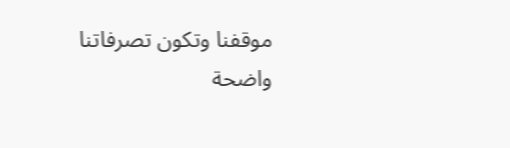موقفنا وتكون تصرفاتنا واضحة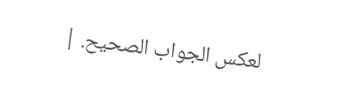لعكس الجواب الصحيح. |